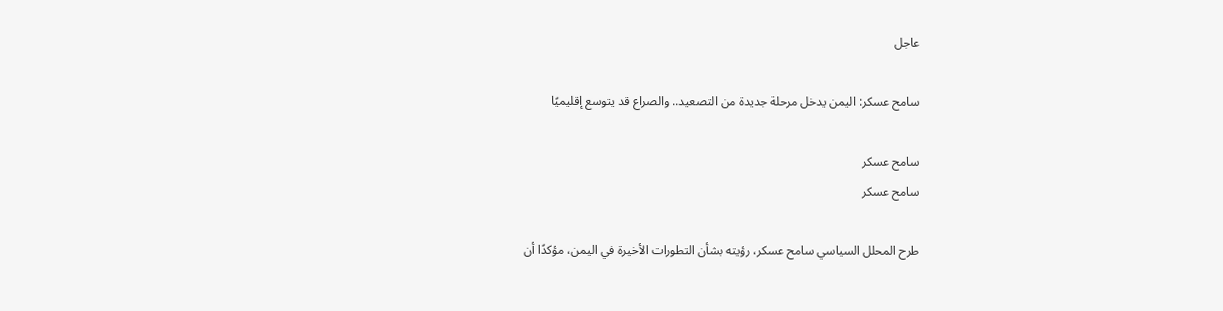عاجل

سامح عسكر: اليمن يدخل مرحلة جديدة من التصعيد.. والصراع قد يتوسع إقليميًا

سامح عسكر
سامح عسكر

طرح المحلل السياسي سامح عسكر، رؤيته بشأن التطورات الأخيرة في اليمن، مؤكدًا أن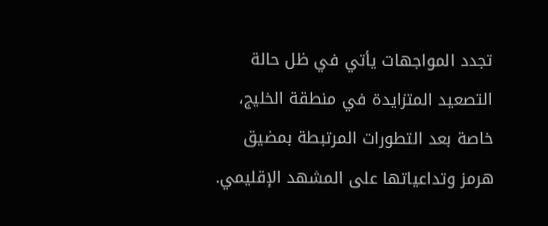تجدد المواجهات يأتي في ظل حالة التصعيد المتزايدة في منطقة الخليج، خاصة بعد التطورات المرتبطة بمضيق هرمز وتداعياتها على المشهد الإقليمي.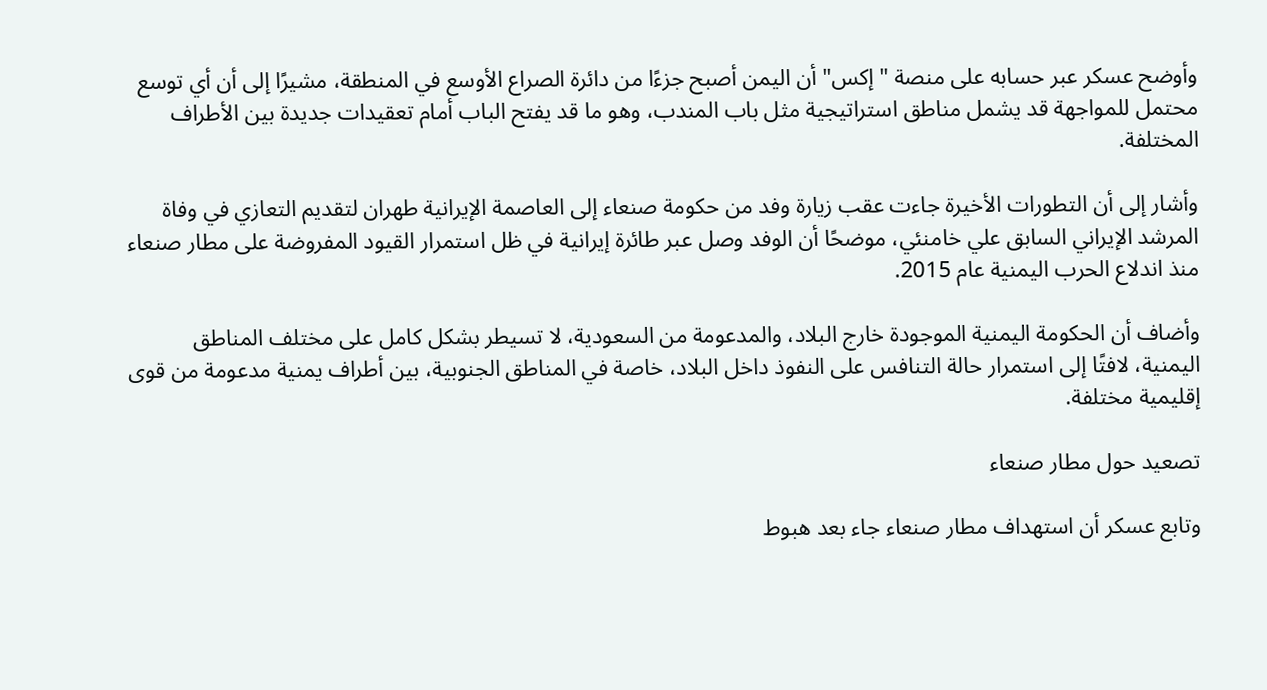وأوضح عسكر عبر حسابه على منصة "إكس" أن اليمن أصبح جزءًا من دائرة الصراع الأوسع في المنطقة، مشيرًا إلى أن أي توسع محتمل للمواجهة قد يشمل مناطق استراتيجية مثل باب المندب، وهو ما قد يفتح الباب أمام تعقيدات جديدة بين الأطراف المختلفة.

وأشار إلى أن التطورات الأخيرة جاءت عقب زيارة وفد من حكومة صنعاء إلى العاصمة الإيرانية طهران لتقديم التعازي في وفاة المرشد الإيراني السابق علي خامنئي، موضحًا أن الوفد وصل عبر طائرة إيرانية في ظل استمرار القيود المفروضة على مطار صنعاء منذ اندلاع الحرب اليمنية عام 2015.

وأضاف أن الحكومة اليمنية الموجودة خارج البلاد، والمدعومة من السعودية، لا تسيطر بشكل كامل على مختلف المناطق اليمنية، لافتًا إلى استمرار حالة التنافس على النفوذ داخل البلاد، خاصة في المناطق الجنوبية، بين أطراف يمنية مدعومة من قوى إقليمية مختلفة.

تصعيد حول مطار صنعاء

وتابع عسكر أن استهداف مطار صنعاء جاء بعد هبوط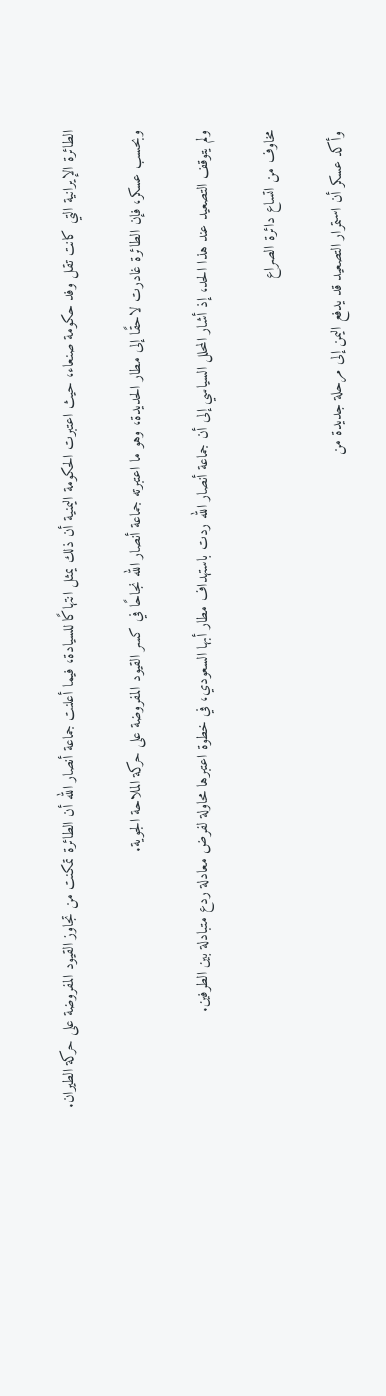الطائرة الإيرانية التي كانت تقل وفد حكومة صنعاء، حيث اعتبرت الحكومة اليمنية أن ذلك يمثل انتهاكًا للسيادة، فيما أعلنت جماعة أنصار الله أن الطائرة تمكنت من تجاوز القيود المفروضة على حركة الطيران.

وبحسب عسكر، فإن الطائرة غادرت لاحقًا إلى مطار الحديدة، وهو ما اعتبرته جماعة أنصار الله نجاحًا في كسر القيود المفروضة على حركة الملاحة الجوية.

ولم يتوقف التصعيد عند هذا الحد، إذ أشار المحلل السياسي إلى أن جماعة أنصار الله ردت باستهداف مطار أبها السعودي، في خطوة اعتبرها محاولة لفرض معادلة ردع متبادلة بين الطرفين.

مخاوف من اتساع دائرة الصراع

وأكد عسكر أن استمرار التصعيد قد يدفع اليمن إلى مرحلة جديدة من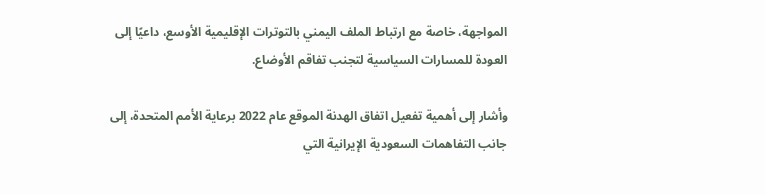المواجهة، خاصة مع ارتباط الملف اليمني بالتوترات الإقليمية الأوسع، داعيًا إلى العودة للمسارات السياسية لتجنب تفاقم الأوضاع.

وأشار إلى أهمية تفعيل اتفاق الهدنة الموقع عام 2022 برعاية الأمم المتحدة، إلى جانب التفاهمات السعودية الإيرانية التي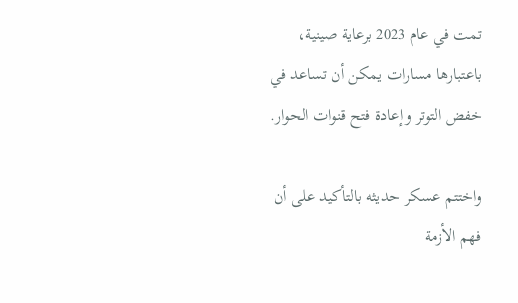تمت في عام 2023 برعاية صينية، باعتبارها مسارات يمكن أن تساعد في خفض التوتر وإعادة فتح قنوات الحوار.

واختتم عسكر حديثه بالتأكيد على أن فهم الأزمة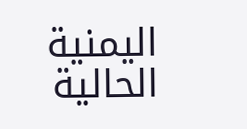اليمنية الحالية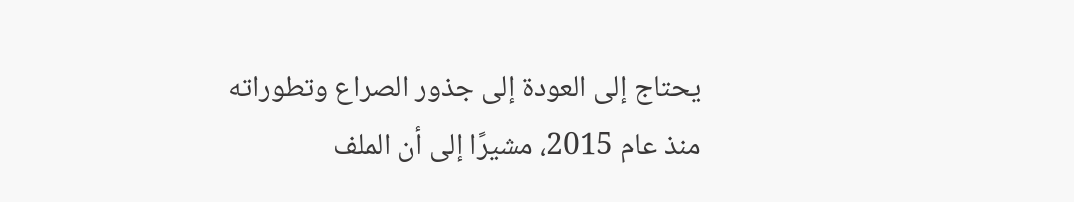يحتاج إلى العودة إلى جذور الصراع وتطوراته منذ عام 2015، مشيرًا إلى أن الملف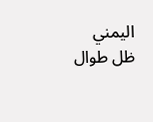اليمني ظل طوال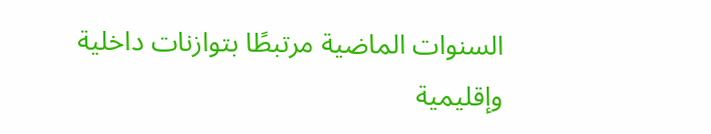السنوات الماضية مرتبطًا بتوازنات داخلية وإقليمية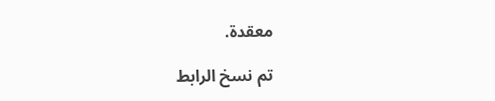معقدة.

تم نسخ الرابط